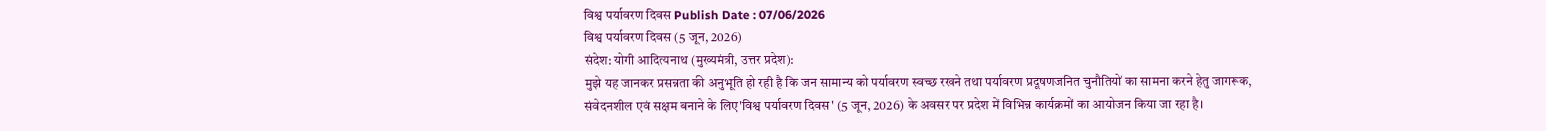विश्व पर्यावरण दिवस Publish Date : 07/06/2026
विश्व पर्यावरण दिवस (5 जून, 2026)
संदेश: योगी आदित्यनाथ (मुख्यमंत्री, उत्तर प्रदेश):
मुझे यह जानकर प्रसन्नता की अनुभूति हो रही है कि जन सामान्य को पर्यावरण स्वच्छ रखने तथा पर्यावरण प्रदूषणजनित चुनौतियों का सामना करने हेतु जागरूक, संवेदनशील एवं सक्षम बनाने के लिए'विश्व पर्यावरण दिवस' (5 जून, 2026) के अवसर पर प्रदेश में विभिन्न कार्यक्रमों का आयोजन किया जा रहा है।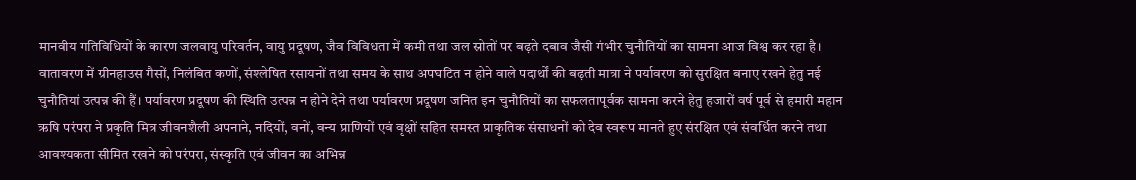मानवीय गतिविधियों के कारण जलवायु परिवर्तन, वायु प्रदूषण, जैव विविधता में कमी तथा जल स्रोतों पर बढ़ते दबाव जैसी गंभीर चुनौतियों का सामना आज विश्व कर रहा है। वातावरण में ग्रीनहाउस गैसों, निलंबित कणों, संश्लेषित रसायनों तथा समय के साथ अपघटित न होने वाले पदार्थों की बढ़ती मात्रा ने पर्यावरण को सुरक्षित बनाए रखने हेतु नई चुनौतियां उत्पन्न की हैं। पर्यावरण प्रदूषण की स्थिति उत्पन्न न होने देने तथा पर्यावरण प्रदूषण जनित इन चुनौतियों का सफलतापूर्वक सामना करने हेतु हजारों वर्ष पूर्व से हमारी महान ऋषि परंपरा ने प्रकृति मित्र जीवनशैली अपनाने, नदियों, वनों, वन्य प्राणियों एवं वृक्षों सहित समस्त प्राकृतिक संसाधनों को देव स्वरूप मानते हुए संरक्षित एवं संवर्धित करने तथा आवश्यकता सीमित रखने को परंपरा, संस्कृति एवं जीवन का अभिन्न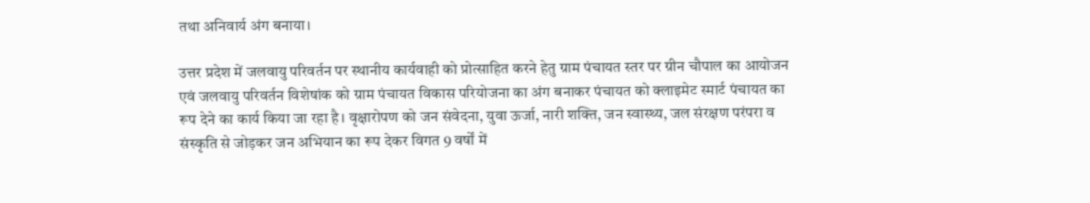तथा अनिवार्य अंग बनाया।

उत्तर प्रदेश में जलवायु परिवर्तन पर स्थानीय कार्यवाही को प्रोत्साहित करने हेतु ग्राम पंचायत स्तर पर ग्रीन चौपाल का आयोजन एवं जलवायु परिवर्तन विशेषांक को ग्राम पंचायत विकास परियोजना का अंग बनाकर पंचायत को क्लाइमेट स्मार्ट पंचायत का रूप देने का कार्य किया जा रहा है। वृक्षारोपण को जन संवेदना, युवा ऊर्जा, नारी शक्ति, जन स्वास्थ्य, जल संरक्षण परंपरा व संस्कृति से जोड़कर जन अभियान का रूप देकर विगत 9 वर्षों में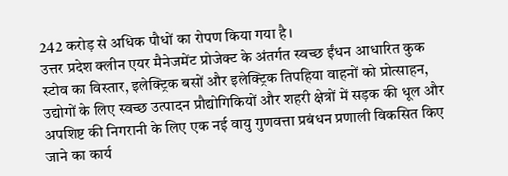242 करोड़ से अधिक पौधों का रोपण किया गया है।
उत्तर प्रदेश क्लीन एयर मैनेजमेंट प्रोजेक्ट के अंतर्गत स्वच्छ ईंधन आधारित कुक स्टोव का विस्तार, इलेक्ट्रिक बसों और इलेक्ट्रिक तिपहिया वाहनों को प्रोत्साहन, उद्योगों के लिए स्वच्छ उत्पादन प्रौद्योगिकियों और शहरी क्षेत्रों में सड़क की धूल और अपशिष्ट की निगरानी के लिए एक नई वायु गुणवत्ता प्रबंधन प्रणाली विकसित किए जाने का कार्य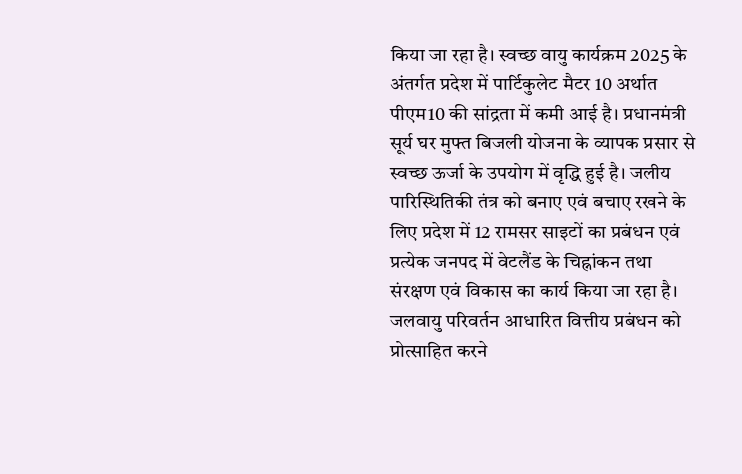किया जा रहा है। स्वच्छ वायु कार्यक्रम 2025 के अंतर्गत प्रदेश में पार्टिकुलेट मैटर 10 अर्थात पीएम10 की सांद्रता में कमी आई है। प्रधानमंत्री सूर्य घर मुफ्त बिजली योजना के व्यापक प्रसार से स्वच्छ ऊर्जा के उपयोग में वृद्धि हुई है। जलीय पारिस्थितिकी तंत्र को बनाए एवं बचाए रखने के लिए प्रदेश में 12 रामसर साइटों का प्रबंधन एवं प्रत्येक जनपद में वेटलैंड के चिह्नांकन तथा संरक्षण एवं विकास का कार्य किया जा रहा है। जलवायु परिवर्तन आधारित वित्तीय प्रबंधन को प्रोत्साहित करने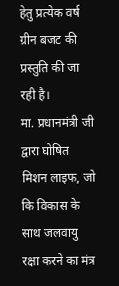हेतु प्रत्येक वर्ष ग्रीन बजट की प्रस्तुति की जा रही है।
मा. प्रधानमंत्री जी द्वारा घोषित मिशन लाइफ, जो कि विकास के साथ जलवायु रक्षा करने का मंत्र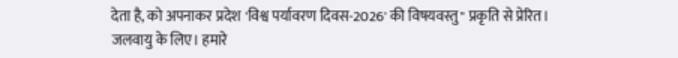देता है, को अपनाकर प्रदेश 'विश्व पर्यावरण दिवस-2026' की विषयवस्तु" प्रकृति से प्रेरित। जलवायु के लिए। हमारे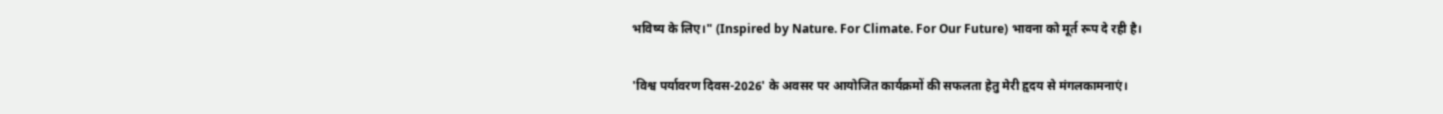भविष्य के लिए।" (Inspired by Nature. For Climate. For Our Future) भावना को मूर्त रूप दे रही है।

'विश्व पर्यावरण दिवस-2026' के अवसर पर आयोजित कार्यक्रमों की सफलता हेतु मेरी हृदय से मंगलकामनाएं।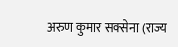अरुण कुमार सक्सेना (राज्य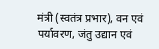मंत्री (स्वतंत्र प्रभार), वन एवं पर्यावरण, जंतु उद्यान एवं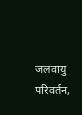जलवायु परिवर्तन,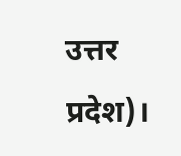उत्तर प्रदेश)।